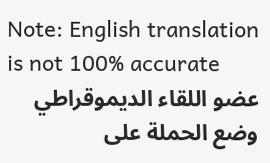Note: English translation is not 100% accurate
عضو اللقاء الديموقراطي وضع الحملة على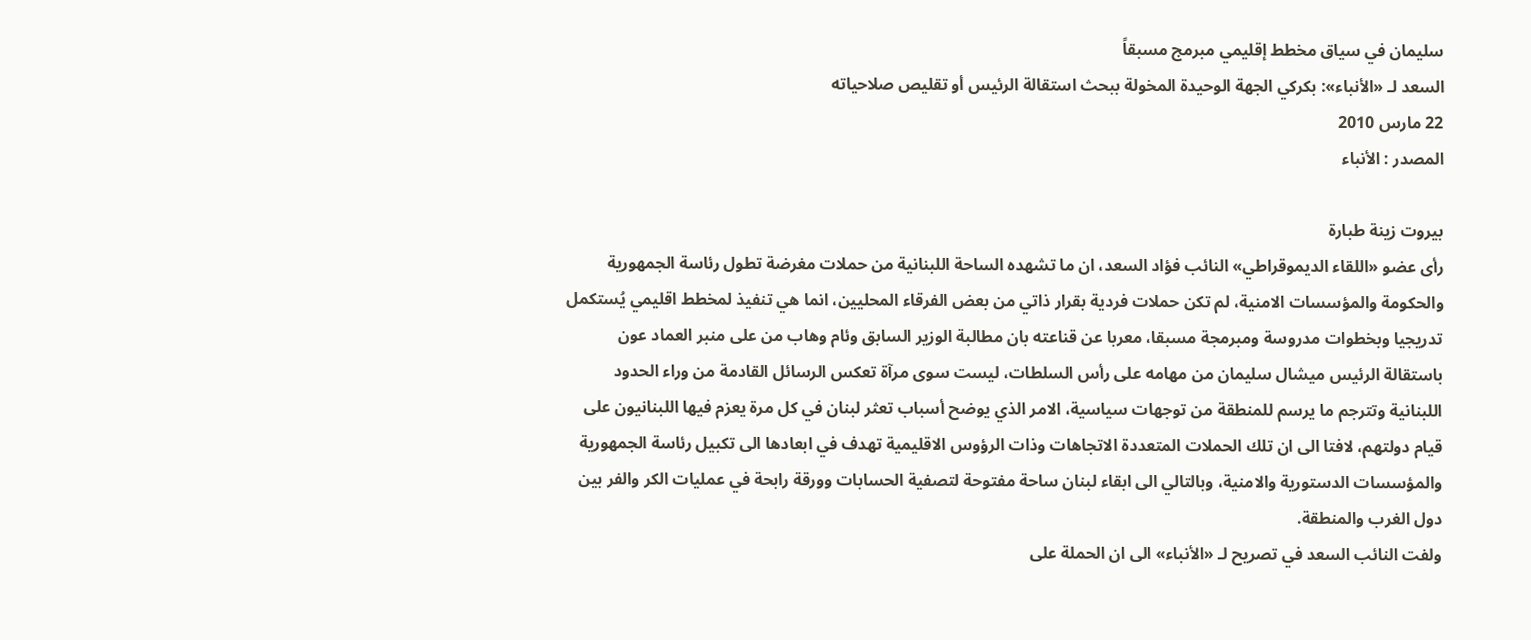سليمان في سياق مخطط إقليمي مبرمج مسبقاً
السعد لـ «الأنباء»: بكركي الجهة الوحيدة المخولة ببحث استقالة الرئيس أو تقليص صلاحياته
22 مارس 2010
المصدر : الأنباء

بيروت زينة طبارة
رأى عضو «اللقاء الديموقراطي» النائب فؤاد السعد، ان ما تشهده الساحة اللبنانية من حملات مغرضة تطول رئاسة الجمهورية والحكومة والمؤسسات الامنية، لم تكن حملات فردية بقرار ذاتي من بعض الفرقاء المحليين، انما هي تنفيذ لمخطط اقليمي يُستكمل تدريجيا وبخطوات مدروسة ومبرمجة مسبقا، معربا عن قناعته بان مطالبة الوزير السابق وئام وهاب من على منبر العماد عون باستقالة الرئيس ميشال سليمان من مهامه على رأس السلطات، ليست سوى مرآة تعكس الرسائل القادمة من وراء الحدود اللبنانية وتترجم ما يرسم للمنطقة من توجهات سياسية، الامر الذي يوضح أسباب تعثر لبنان في كل مرة يعزم فيها اللبنانيون على قيام دولتهم، لافتا الى ان تلك الحملات المتعددة الاتجاهات وذات الرؤوس الاقليمية تهدف في ابعادها الى تكبيل رئاسة الجمهورية والمؤسسات الدستورية والامنية، وبالتالي الى ابقاء لبنان ساحة مفتوحة لتصفية الحسابات وورقة رابحة في عمليات الكر والفر بين دول الغرب والمنطقة.
ولفت النائب السعد في تصريح لـ «الأنباء» الى ان الحملة على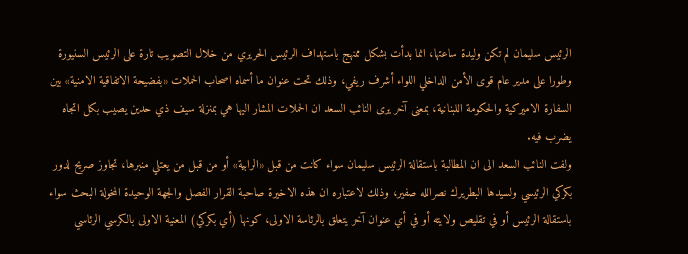الرئيس سليمان لم تكن وليدة ساعتها، انما بدأت بشكل ممنهج باستهداف الرئيس الحريري من خلال التصويب تارة على الرئيس السنيورة وطورا على مدير عام قوى الأمن الداخلي اللواء أشرف ريفي، وذلك تحت عنوان ما أسماه اصحاب الحملات «بفضيحة الاتفاقية الامنية» بين السفارة الاميركية والحكومة اللبنانية، بمعنى آخر يرى النائب السعد ان الحملات المشار اليها هي بمنزلة سيف ذي حدين يصيب بكل اتجاه يضرب فيه.
ولفت النائب السعد الى ان المطالبة باستقالة الرئيس سليمان سواء كانت من قبل «الرابية» أو من قبل من يعتلي منبرها، تجاوز صريح لدور بكركي الرئيسي ولسيدها البطريرك نصرالله صفير، وذلك لاعتباره ان هذه الاخيرة صاحبة القرار الفصل والجهة الوحيدة المخولة البحث سواء باستقالة الرئيس أو في تقليص ولايته أو في أي عنوان آخر يتعلق بالرئاسة الاولى، كونها (أي بكركي) المعنية الاولى بالكرسي الرئاسي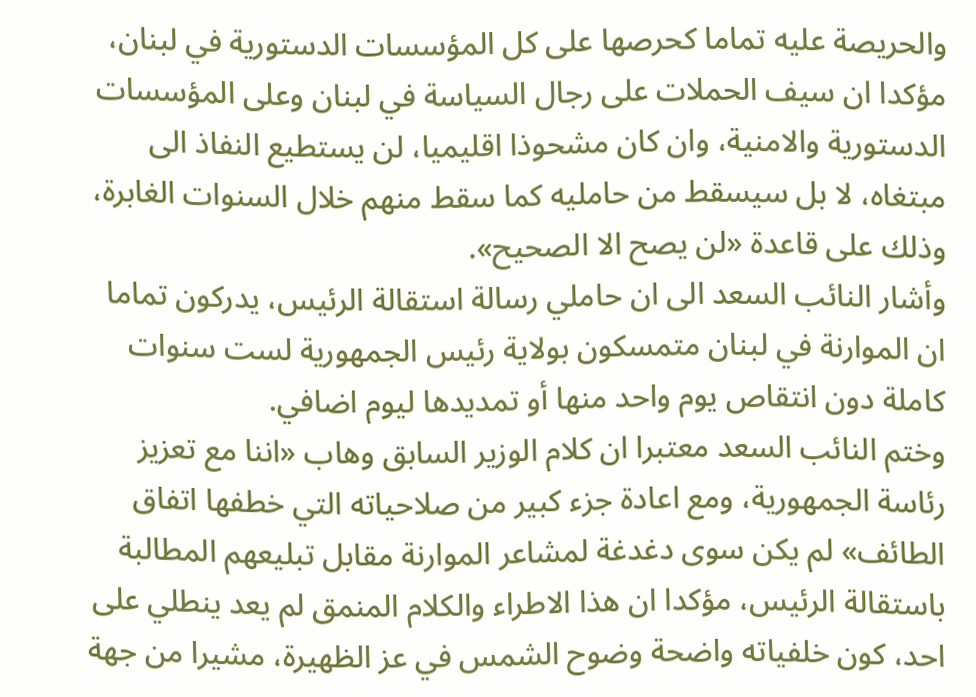والحريصة عليه تماما كحرصها على كل المؤسسات الدستورية في لبنان، مؤكدا ان سيف الحملات على رجال السياسة في لبنان وعلى المؤسسات الدستورية والامنية، وان كان مشحوذا اقليميا، لن يستطيع النفاذ الى مبتغاه، لا بل سيسقط من حامليه كما سقط منهم خلال السنوات الغابرة، وذلك على قاعدة «لن يصح الا الصحيح».
وأشار النائب السعد الى ان حاملي رسالة استقالة الرئيس، يدركون تماما ان الموارنة في لبنان متمسكون بولاية رئيس الجمهورية لست سنوات كاملة دون انتقاص يوم واحد منها أو تمديدها ليوم اضافي.
وختم النائب السعد معتبرا ان كلام الوزير السابق وهاب «اننا مع تعزيز رئاسة الجمهورية، ومع اعادة جزء كبير من صلاحياته التي خطفها اتفاق الطائف» لم يكن سوى دغدغة لمشاعر الموارنة مقابل تبليعهم المطالبة باستقالة الرئيس، مؤكدا ان هذا الاطراء والكلام المنمق لم يعد ينطلي على احد، كون خلفياته واضحة وضوح الشمس في عز الظهيرة، مشيرا من جهة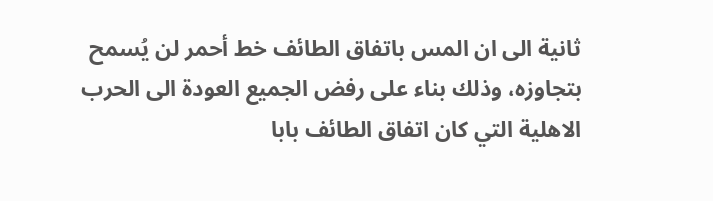ثانية الى ان المس باتفاق الطائف خط أحمر لن يُسمح بتجاوزه، وذلك بناء على رفض الجميع العودة الى الحرب الاهلية التي كان اتفاق الطائف بابا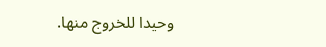وحيدا للخروج منها.